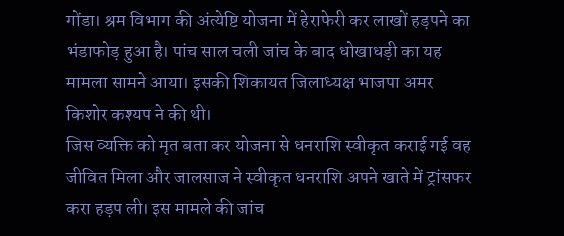गोंडा। श्रम विभाग की अंत्येष्टि योजना में हेराफेरी कर लाखों हड़पने का भंडाफोड़ हुआ है। पांच साल चली जांच के बाद धोखाधड़ी का यह मामला सामने आया। इसकी शिकायत जिलाध्यक्ष भाजपा अमर किशोर कश्यप ने की थी।
जिस व्यक्ति को मृत बता कर योजना से धनराशि स्वीकृत कराई गई वह जीवित मिला और जालसाज ने स्वीकृत धनराशि अपने खाते में ट्रांसफर करा हड़प ली। इस मामले की जांच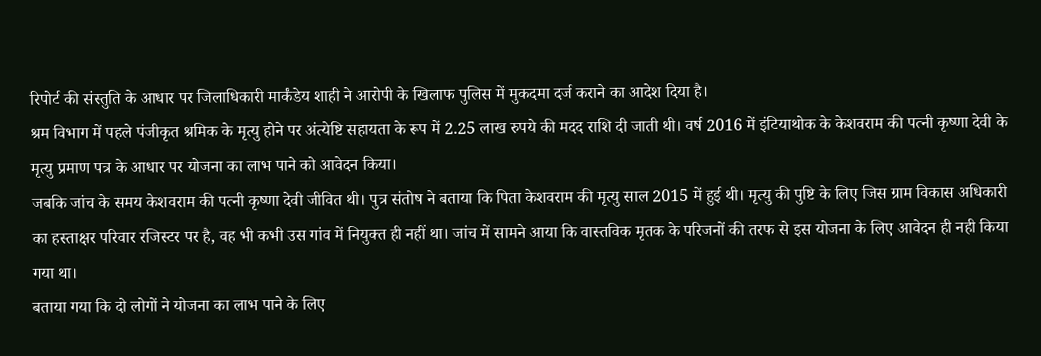रिपोर्ट की संस्तुति के आधार पर जिलाधिकारी मार्कंडेय शाही ने आरोपी के खिलाफ पुलिस में मुकदमा दर्ज कराने का आदेश दिया है।
श्रम विभाग में पहले पंजीकृत श्रमिक के मृत्यु होने पर अंत्येष्टि सहायता के रूप में 2.25 लाख रुपये की मदद राशि दी जाती थी। वर्ष 2016 में इंटियाथोक के केशवराम की पत्नी कृष्णा देवी के मृत्यु प्रमाण पत्र के आधार पर योजना का लाभ पाने को आवेदन किया।
जबकि जांच के समय केशवराम की पत्नी कृष्णा देवी जीवित थी। पुत्र संतोष ने बताया कि पिता केशवराम की मृत्यु साल 2015 में हुई थी। मृत्यु की पुष्टि के लिए जिस ग्राम विकास अधिकारी का हस्ताक्षर परिवार रजिस्टर पर है, वह भी कभी उस गांव में नियुक्त ही नहीं था। जांच में सामने आया कि वास्तविक मृतक के परिजनों की तरफ से इस योजना के लिए आवेदन ही नही किया गया था।
बताया गया कि दो लोगों ने योजना का लाभ पाने के लिए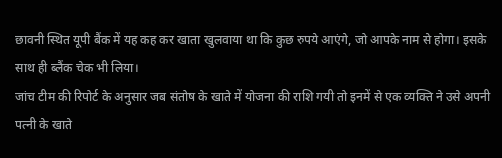छावनी स्थित यूपी बैंक में यह कह कर खाता खुलवाया था कि कुछ रुपये आएंगे, जो आपके नाम से होगा। इसके साथ ही ब्लैंक चेक भी लिया।
जांच टीम की रिपोर्ट के अनुसार जब संतोष के खाते में योजना की राशि गयी तो इनमें से एक व्यक्ति ने उसे अपनी पत्नी के खाते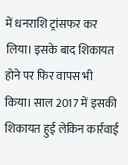में धनराशि ट्रांसफर कर लिया। इसके बाद शिकायत होने पर फिर वापस भी किया। साल 2017 में इसकी शिकायत हुई लेकिन कार्रवाई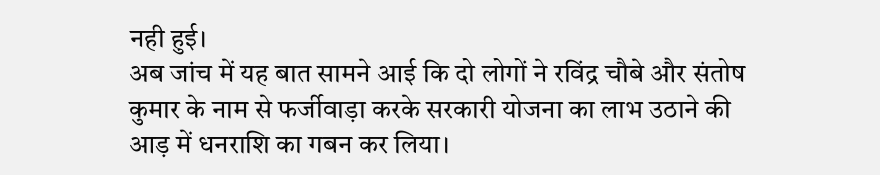नही हुई।
अब जांच में यह बात सामने आई कि दो लोगों ने रविंद्र चौबे और संतोष कुमार के नाम से फर्जीवाड़ा करके सरकारी योजना का लाभ उठाने की आड़ में धनराशि का गबन कर लिया।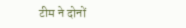टीम ने दोनों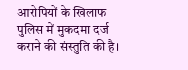आरोपियों के खिलाफ पुलिस में मुकदमा दर्ज कराने की संस्तुति की है।